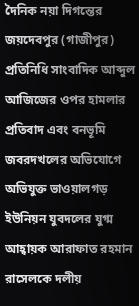দৈনিক নয়া দিগন্তের জয়দেবপুর (গাজীপুর) প্রতিনিধি সাংবাদিক আব্দুল আজিজের ওপর হামলার প্রতিবাদ এবং বনভূমি জবরদখলের অভিযোগে অভিযুক্ত ভাওয়ালগড় ইউনিয়ন যুবদলের যুগ্ম আহ্বায়ক আরাফাত রহমান রাসেলকে দলীয়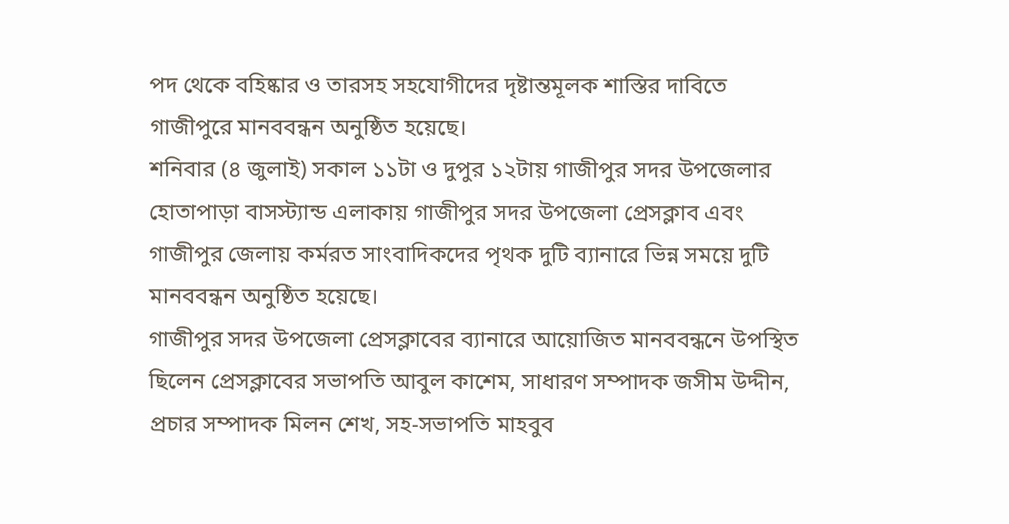পদ থেকে বহিষ্কার ও তারসহ সহযোগীদের দৃষ্টান্তমূলক শাস্তির দাবিতে গাজীপুরে মানববন্ধন অনুষ্ঠিত হয়েছে।
শনিবার (৪ জুলাই) সকাল ১১টা ও দুপুর ১২টায় গাজীপুর সদর উপজেলার হোতাপাড়া বাসস্ট্যান্ড এলাকায় গাজীপুর সদর উপজেলা প্রেসক্লাব এবং গাজীপুর জেলায় কর্মরত সাংবাদিকদের পৃথক দুটি ব্যানারে ভিন্ন সময়ে দুটি মানববন্ধন অনুষ্ঠিত হয়েছে।
গাজীপুর সদর উপজেলা প্রেসক্লাবের ব্যানারে আয়োজিত মানববন্ধনে উপস্থিত ছিলেন প্রেসক্লাবের সভাপতি আবুল কাশেম, সাধারণ সম্পাদক জসীম উদ্দীন, প্রচার সম্পাদক মিলন শেখ, সহ-সভাপতি মাহবুব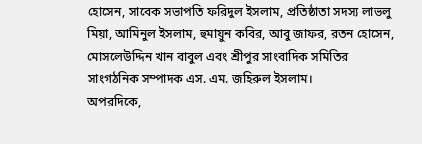হোসেন, সাবেক সভাপতি ফরিদুল ইসলাম, প্রতিষ্ঠাতা সদস্য লাভলু মিয়া, আমিনুল ইসলাম, হুমায়ুন কবির, আবু জাফর, রতন হোসেন, মোসলেউদ্দিন খান বাবুল এবং শ্রীপুর সাংবাদিক সমিতির সাংগঠনিক সম্পাদক এস. এম. জহিরুল ইসলাম।
অপরদিকে,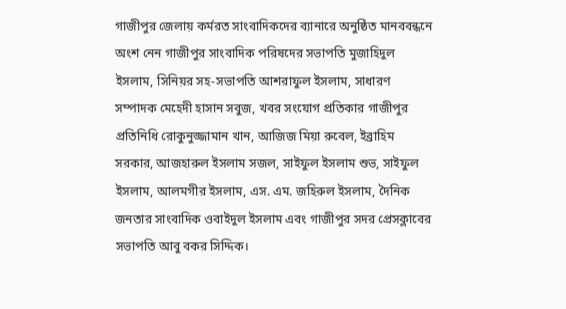গাজীপুর জেলায় কর্মরত সাংবাদিকদের ব্যানারে অনুষ্ঠিত মানববন্ধনে অংশ নেন গাজীপুর সাংবাদিক পরিষদের সভাপতি মুজাহিদুল ইসলাম, সিনিয়র সহ-সভাপতি আশরাফুল ইসলাম, সাধারণ সম্পাদক মেহেদী হাসান সবুজ, খবর সংযোগ প্রতিকার গাজীপুর প্রতিনিধি রোকুনুজ্জামান খান, আজিজ মিয়া রুবেল, ইব্রাহিম সরকার, আজহারুল ইসলাম সজল, সাইফুল ইসলাম শুভ, সাইফুল ইসলাম, আলমগীর ইসলাম, এস. এম. জহিরুল ইসলাম, দৈনিক জনতার সাংবাদিক ওবাইদুল ইসলাম এবং গাজীপুর সদর প্রেসক্লাবের সভাপতি আবু বকর সিদ্দিক।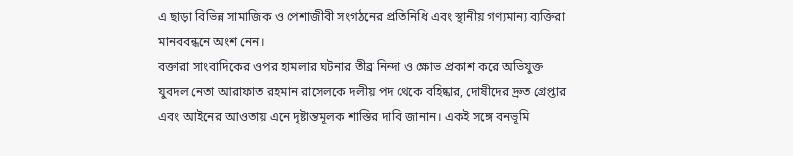এ ছাড়া বিভিন্ন সামাজিক ও পেশাজীবী সংগঠনের প্রতিনিধি এবং স্থানীয় গণ্যমান্য ব্যক্তিরা মানববন্ধনে অংশ নেন।
বক্তারা সাংবাদিকের ওপর হামলার ঘটনার তীব্র নিন্দা ও ক্ষোভ প্রকাশ করে অভিযুক্ত যুবদল নেতা আরাফাত রহমান রাসেলকে দলীয় পদ থেকে বহিষ্কার, দোষীদের দ্রুত গ্রেপ্তার এবং আইনের আওতায় এনে দৃষ্টান্তমূলক শাস্তির দাবি জানান। একই সঙ্গে বনভূমি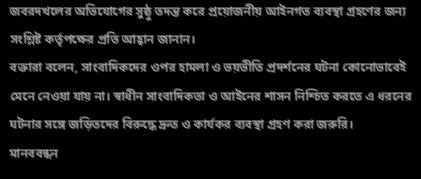জবরদখলের অভিযোগের সুষ্ঠু তদন্ত করে প্রয়োজনীয় আইনগত ব্যবস্থা গ্রহণের জন্য সংশ্লিষ্ট কর্তৃপক্ষের প্রতি আহ্বান জানান।
বক্তারা বলেন, সাংবাদিকদের ওপর হামলা ও ভয়ভীতি প্রদর্শনের ঘটনা কোনোভাবেই মেনে নেওয়া যায় না। স্বাধীন সাংবাদিকতা ও আইনের শাসন নিশ্চিত করতে এ ধরনের ঘটনার সঙ্গে জড়িতদের বিরুদ্ধে দ্রুত ও কার্যকর ব্যবস্থা গ্রহণ করা জরুরি।
মানববন্ধন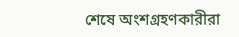শেষে অংশগ্রহণকারীরা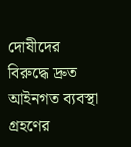দোষীদের বিরুদ্ধে দ্রুত আইনগত ব্যবস্থা গ্রহণের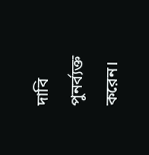দাবি পুনর্ব্যক্ত করেন।